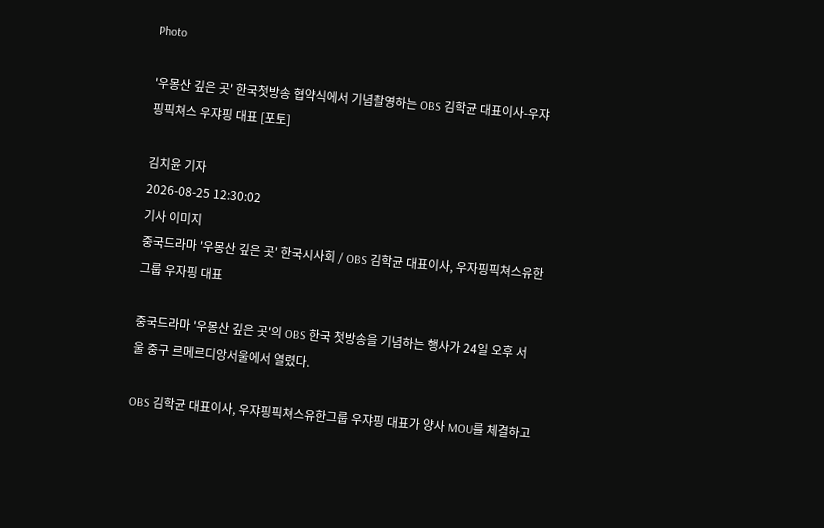Photo

'우몽산 깊은 곳' 한국첫방송 협약식에서 기념촬영하는 OBS 김학균 대표이사-우쟈핑픽쳐스 우쟈핑 대표 [포토]

김치윤 기자
2026-08-25 12:30:02
기사 이미지
중국드라마 '우몽산 깊은 곳' 한국시사회 / OBS 김학균 대표이사, 우자핑픽쳐스유한그룹 우자핑 대표

중국드라마 '우몽산 깊은 곳'의 OBS 한국 첫방송을 기념하는 행사가 24일 오후 서울 중구 르메르디앙서울에서 열렸다.

OBS 김학균 대표이사, 우쟈핑픽쳐스유한그룹 우쟈핑 대표가 양사 MOU를 체결하고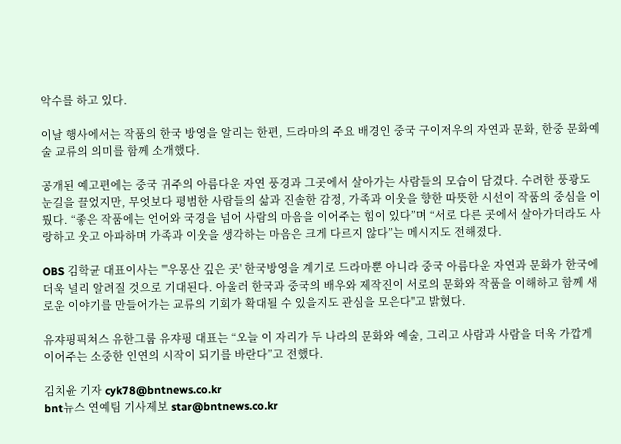악수를 하고 있다.

이날 행사에서는 작품의 한국 방영을 알리는 한편, 드라마의 주요 배경인 중국 구이저우의 자연과 문화, 한중 문화예술 교류의 의미를 함께 소개했다.

공개된 예고편에는 중국 귀주의 아름다운 자연 풍경과 그곳에서 살아가는 사람들의 모습이 담겼다. 수려한 풍광도 눈길을 끌었지만, 무엇보다 평범한 사람들의 삶과 진솔한 감정, 가족과 이웃을 향한 따뜻한 시선이 작품의 중심을 이뤘다. “좋은 작품에는 언어와 국경을 넘어 사람의 마음을 이어주는 힘이 있다”며 “서로 다른 곳에서 살아가더라도 사랑하고 웃고 아파하며 가족과 이웃을 생각하는 마음은 크게 다르지 않다”는 메시지도 전해졌다.

OBS 김학균 대표이사는 "'우몽산 깊은 곳' 한국방영을 계기로 드라마뿐 아니라 중국 아름다운 자연과 문화가 한국에 더욱 널리 알려질 것으로 기대된다. 아울러 한국과 중국의 배우와 제작진이 서로의 문화와 작품을 이해하고 함께 새로운 이야기를 만들어가는 교류의 기회가 확대될 수 있을지도 관심을 모은다"고 밝혔다.

유쟈핑픽쳐스 유한그룹 유쟈핑 대표는 “오늘 이 자리가 두 나라의 문화와 예술, 그리고 사람과 사람을 더욱 가깝게 이어주는 소중한 인연의 시작이 되기를 바란다”고 전했다.

김치윤 기자 cyk78@bntnews.co.kr
bnt뉴스 연예팀 기사제보 star@bntnews.co.kr